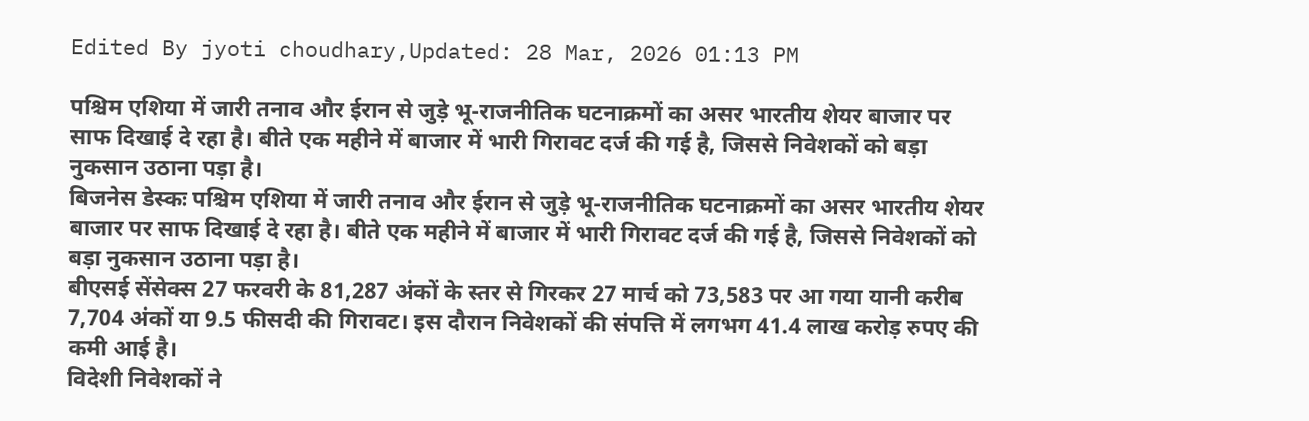Edited By jyoti choudhary,Updated: 28 Mar, 2026 01:13 PM

पश्चिम एशिया में जारी तनाव और ईरान से जुड़े भू-राजनीतिक घटनाक्रमों का असर भारतीय शेयर बाजार पर साफ दिखाई दे रहा है। बीते एक महीने में बाजार में भारी गिरावट दर्ज की गई है, जिससे निवेशकों को बड़ा नुकसान उठाना पड़ा है।
बिजनेस डेस्कः पश्चिम एशिया में जारी तनाव और ईरान से जुड़े भू-राजनीतिक घटनाक्रमों का असर भारतीय शेयर बाजार पर साफ दिखाई दे रहा है। बीते एक महीने में बाजार में भारी गिरावट दर्ज की गई है, जिससे निवेशकों को बड़ा नुकसान उठाना पड़ा है।
बीएसई सेंसेक्स 27 फरवरी के 81,287 अंकों के स्तर से गिरकर 27 मार्च को 73,583 पर आ गया यानी करीब 7,704 अंकों या 9.5 फीसदी की गिरावट। इस दौरान निवेशकों की संपत्ति में लगभग 41.4 लाख करोड़ रुपए की कमी आई है।
विदेशी निवेशकों ने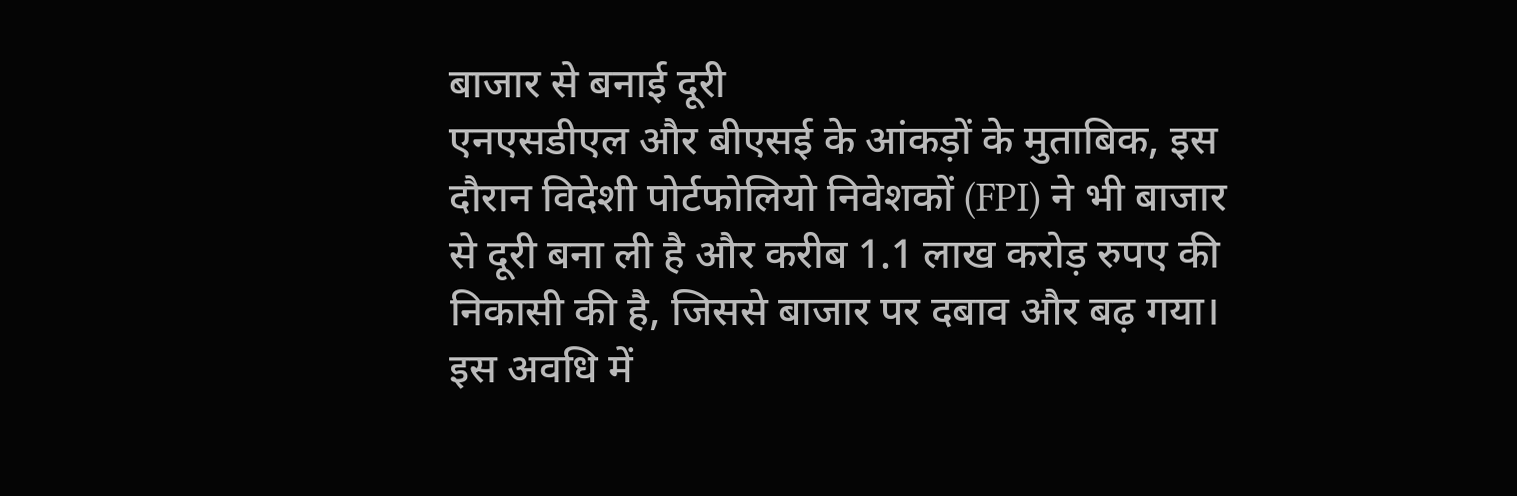बाजार से बनाई दूरी
एनएसडीएल और बीएसई के आंकड़ों के मुताबिक, इस दौरान विदेशी पोर्टफोलियो निवेशकों (FPI) ने भी बाजार से दूरी बना ली है और करीब 1.1 लाख करोड़ रुपए की निकासी की है, जिससे बाजार पर दबाव और बढ़ गया।
इस अवधि में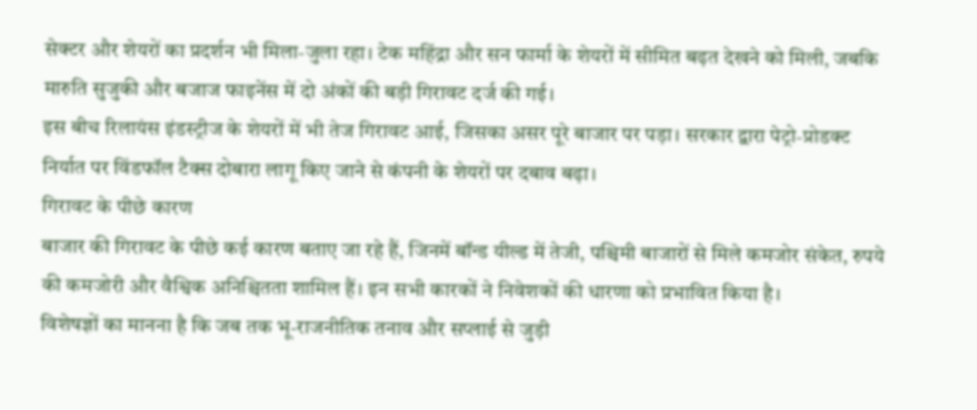सेक्टर और शेयरों का प्रदर्शन भी मिला-जुला रहा। टेक महिंद्रा और सन फार्मा के शेयरों में सीमित बढ़त देखने को मिली, जबकि मारुति सुजुकी और बजाज फाइनेंस में दो अंकों की बड़ी गिरावट दर्ज की गई।
इस बीच रिलायंस इंडस्ट्रीज के शेयरों में भी तेज गिरावट आई, जिसका असर पूरे बाजार पर पड़ा। सरकार द्वारा पेट्रो-प्रोडक्ट निर्यात पर विंडफॉल टैक्स दोबारा लागू किए जाने से कंपनी के शेयरों पर दबाव बढ़ा।
गिरावट के पीछे कारण
बाजार की गिरावट के पीछे कई कारण बताए जा रहे हैं, जिनमें बॉन्ड यील्ड में तेजी, पश्चिमी बाजारों से मिले कमजोर संकेत, रुपये की कमजोरी और वैश्विक अनिश्चितता शामिल हैं। इन सभी कारकों ने निवेशकों की धारणा को प्रभावित किया है।
विशेषज्ञों का मानना है कि जब तक भू-राजनीतिक तनाव और सप्लाई से जुड़ी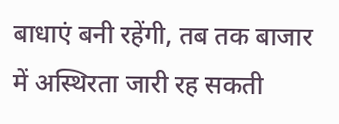बाधाएं बनी रहेंगी, तब तक बाजार में अस्थिरता जारी रह सकती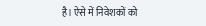है। ऐसे में निवेशकों को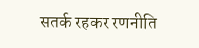सतर्क रहकर रणनीति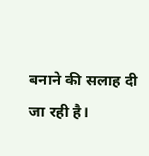बनाने की सलाह दी जा रही है।